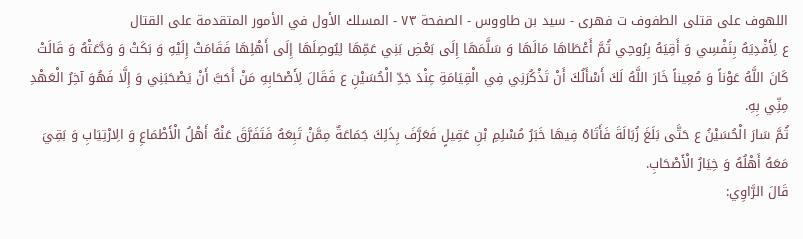اللهوف علی قتلی الطفوف ت فهری - سید بن طاووس - الصفحة ٧٣ - المسلك الأول في الأمور المتقدمة على القتال
ع لِأَفْدِيَهُ بِنَفْسِي وَ أَقِيَهُ بِرُوحِي ثُمَّ أَعْطَاهَا مَالَهَا وَ سَلَّمَهَا إِلَى بَعْضِ بَنِي عَمِّهَا لِيُوصِلَهَا إِلَى أَهْلِهَا فَقَامَتْ إِلَيْهِ وَ بَكَتْ وَ وَدَّعَتْهُ وَ قَالَتْ كَانَ اللَّهُ عَوْناً وَ مُعِيناً خَارَ اللَّهُ لَكَ أَسْأَلُكَ أَنْ تَذْكُرَنِي فِي الْقِيَامَةِ عِنْدَ جَدِّ الْحُسَيْنِ ع فَقَالَ لِأَصْحَابِهِ مَنْ أَحَبَّ أَنْ يَصْحَبَنِي وَ إِلَّا فَهُوَ آخِرُ الْعَهْدِ مِنِّي بِهِ.
ثُمَّ سَارَ الْحُسَيْنُ ع حَتَّى بَلَغَ زُبَالَةَ فَأَتَاهُ فِيهَا خَبَرُ مُسْلِمِ بْنِ عَقِيلٍ فَعَرَّفَ بِذَلِكَ جَمَاعَةٌ مِمَّنْ تَبِعَهُ فَتَفَرَّقَ عَنْهُ أَهْلُ الْأَطْمَاعِ وَ الِارْتِيَابِ وَ بَقِيَ مَعَهُ أَهْلُهُ وَ خِيَارُ الْأَصْحَابِ.
قَالَ الرَّاوِي: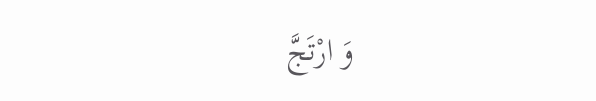وَ ارْتَجَّ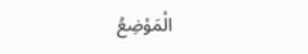الْمَوْضِعُ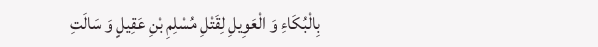بِالْبُكَاءِ وَ الْعَوِيلِ لِقَتْلِ مُسْلِمِ بْنِ عَقِيلٍ وَ سَالَتِ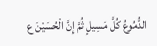الدُّمُوعُ كُلَّ مَسِيلٍ ثُمَّ إِنَّ الْحُسَيْنَ ع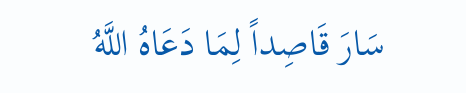سَارَ قَاصِداً لِمَا دَعَاهُ اللَّهُ